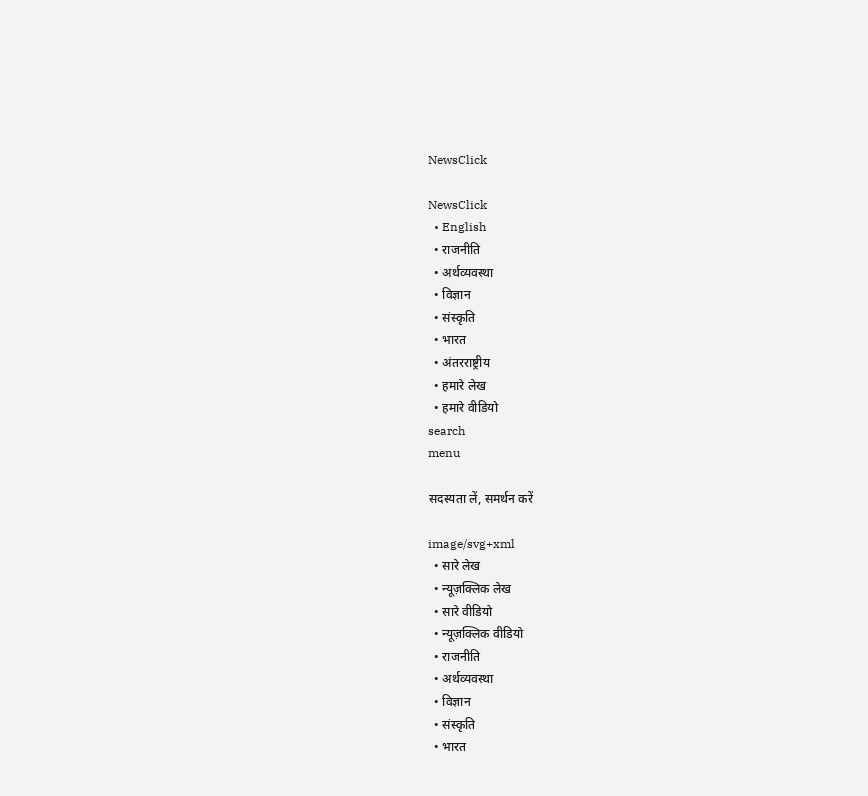NewsClick

NewsClick
  • English
  • राजनीति
  • अर्थव्यवस्था
  • विज्ञान
  • संस्कृति
  • भारत
  • अंतरराष्ट्रीय
  • हमारे लेख
  • हमारे वीडियो
search
menu

सदस्यता लें, समर्थन करें

image/svg+xml
  • सारे लेख
  • न्यूज़क्लिक लेख
  • सारे वीडियो
  • न्यूज़क्लिक वीडियो
  • राजनीति
  • अर्थव्यवस्था
  • विज्ञान
  • संस्कृति
  • भारत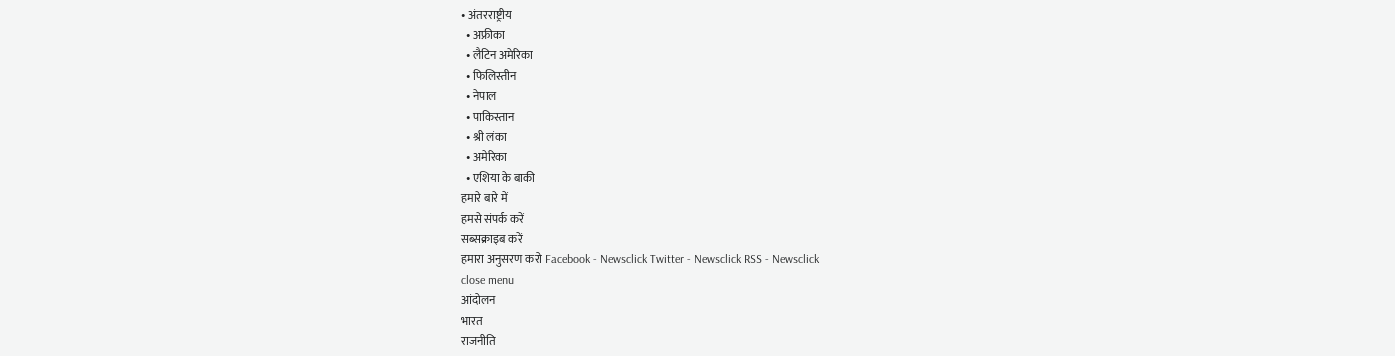• अंतरराष्ट्रीय
  • अफ्रीका
  • लैटिन अमेरिका
  • फिलिस्तीन
  • नेपाल
  • पाकिस्तान
  • श्री लंका
  • अमेरिका
  • एशिया के बाकी
हमारे बारे में
हमसे संपर्क करें
सब्सक्राइब करें
हमारा अनुसरण करो Facebook - Newsclick Twitter - Newsclick RSS - Newsclick
close menu
आंदोलन
भारत
राजनीति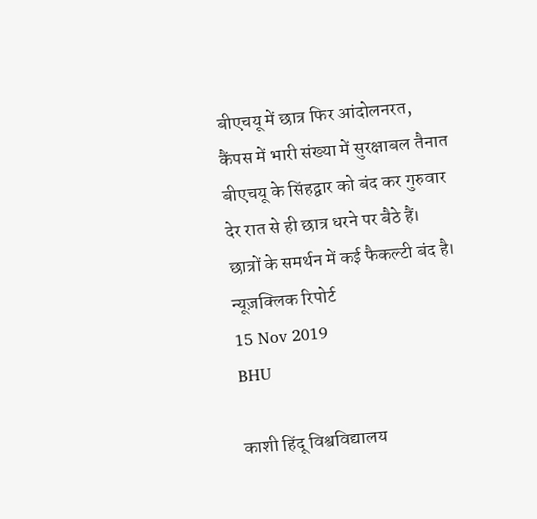बीएचयू में छात्र फिर आंदोलनरत, कैंपस में भारी संख्या में सुरक्षाबल तैनात
बीएचयू के सिंहद्वार को बंद कर गुरुवार देर रात से ही छात्र धरने पर बैठे हैं। छात्रों के समर्थन में कई फैकल्टी बंद है।
न्यूज़क्लिक रिपोर्ट
15 Nov 2019
BHU

काशी हिंदू विश्वविद्यालय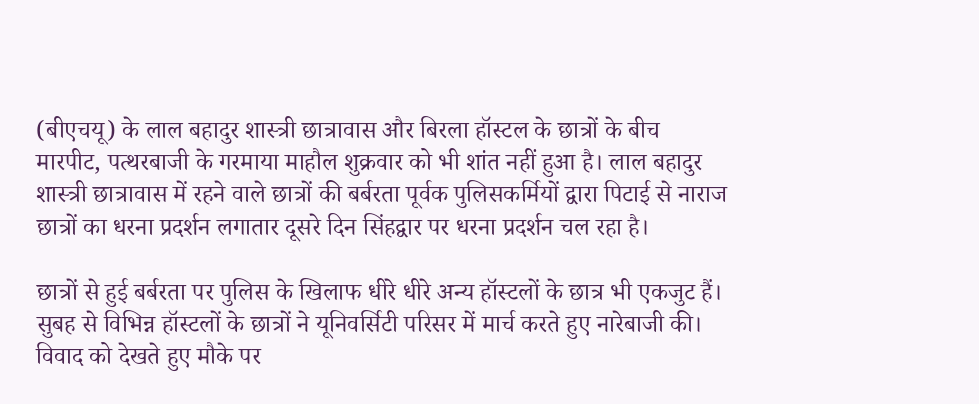(बीएचयू) के लाल बहादुर शास्त्री छात्रावास और बिरला हॉस्टल के छात्रों के बीच मारपीट, पत्थरबाजी के गरमाया माहौल शुक्रवार को भी शांत नहीं हुआ है। लाल बहादुर शास्त्री छात्रावास में रहने वाले छात्रों की बर्बरता पूर्वक पुलिसकर्मियों द्वारा पिटाई से नाराज छात्रों का धरना प्रदर्शन लगातार दूसरे दिन सिंहद्वार पर धरना प्रदर्शन चल रहा है।

छात्रों से हुई बर्बरता पर पुलिस के खिलाफ धीरे धीरे अन्य हॉस्टलों के छात्र भी एकजुट हैं। सुबह से विभिन्न हॉस्टलों के छात्रों ने यूनिवर्सिटी परिसर में मार्च करते हुए नारेबाजी की। विवाद को देखते हुए मौके पर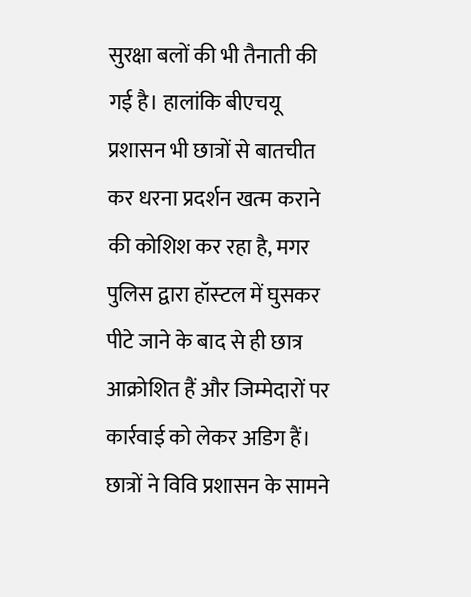सुरक्षा बलों की भी तैनाती की गई है। हालांकि बीएचयू प्रशासन भी छात्रों से बातचीत कर धरना प्रदर्शन खत्‍म कराने की कोशिश कर रहा है, मगर पुलिस द्वारा हॉस्‍टल में घुसकर पीटे जाने के बाद से ही छात्र आक्रोशित हैं और जिम्‍मेदारों पर कार्रवाई को लेकर अडिग हैं। छात्रों ने विवि प्रशासन के सामने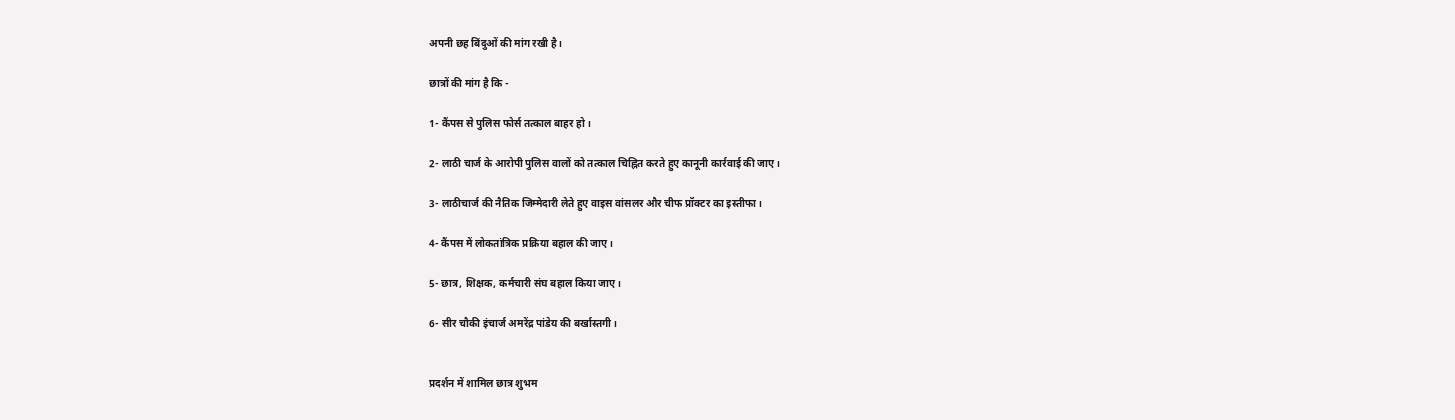अपनी छह बिंदुओं की मांग रखी है।

छात्रों की मांग है कि -

1- कैंपस से पुलिस फोर्स तत्‍काल बाहर हो।

2- लाठी चार्ज के आरोपी पुलिस वालों को तत्‍काल चिह्नित करते हुए कानूनी कार्रवाई की जाए।

3- लाठीचार्ज की नै‍तिक जिम्‍मेदारी लेते हुए वाइस वांसलर और चीफ प्रॉक्‍टर का इस्‍तीफा।

4- कैंपस में लोकतांत्रिक प्रक्रिया बहाल की जाए।

5- छात्र, शिक्षक, कर्मचारी संघ बहाल किया जाए।

6- सीर चौकी इंचार्ज अमरेंद्र पांडेय की बर्खास्‍तगी।


प्रदर्शन में शामिल छात्र शुभम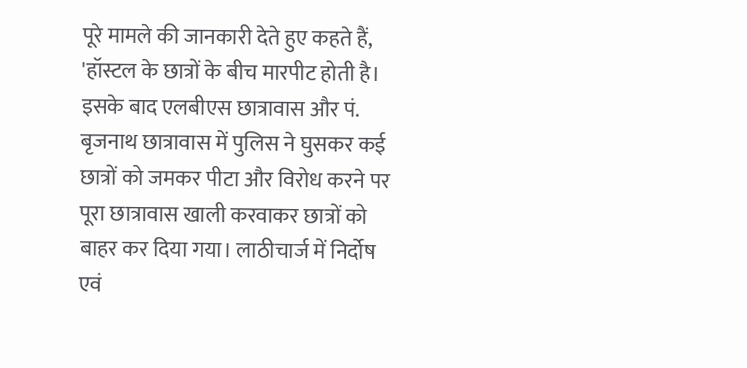पूरे मामले की जानकारी देते हुए कहते हैं, 'हॉस्टल के छात्रों के बीच मारपीट होती है। इसके बाद एलबीएस छात्रावास और पं. बृजनाथ छात्रावास में पुलिस ने घुसकर कई छात्रों को जमकर पीटा और विरोध करने पर पूरा छात्रावास खाली करवाकर छात्रों को बाहर कर दिया गया। लाठीचार्ज में निर्दोष एवं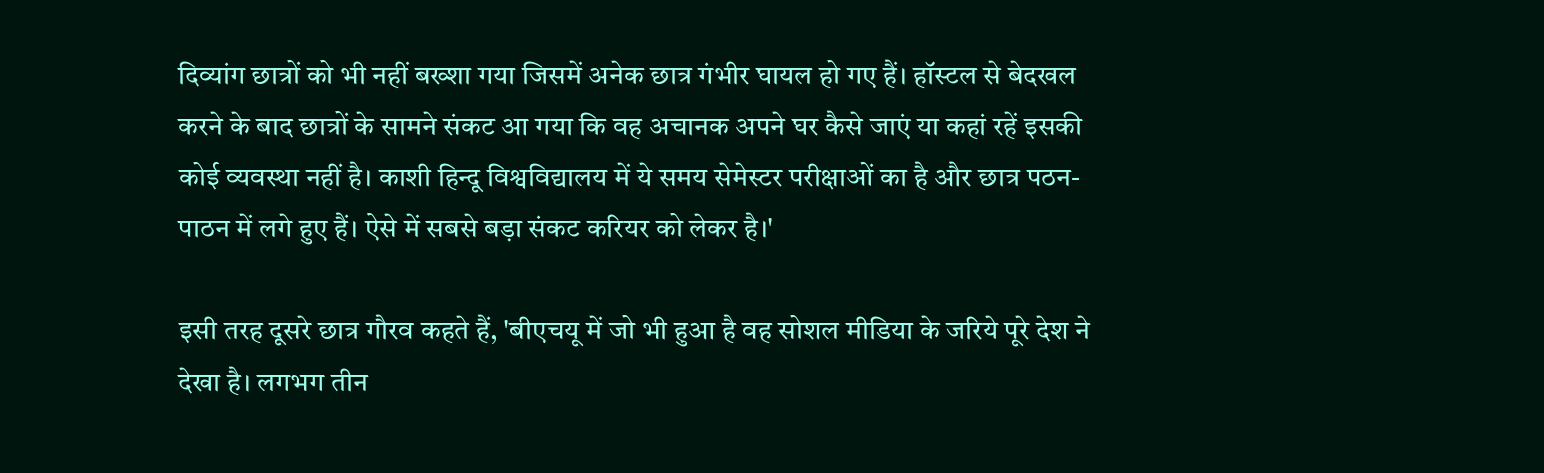दिव्यांग छात्रों को भी नहीं बख्शा गया जिसमें अनेक छात्र गंभीर घायल हो गए हैं। हॉस्‍टल से बेदखल करने के बाद छात्रों के सामने संकट आ गया कि वह अचानक अपने घर कैसे जाएं या कहां रहें इसकी कोई व्‍यवस्‍था नहीं है। काशी हिन्दू विश्वविद्यालय में ये समय सेमेस्टर परीक्षाओं का है और छात्र पठन-पाठन में लगे हुए हैं। ऐसे में सबसे बड़ा संकट करियर को लेकर है।'

इसी तरह दूसरे छात्र गौरव कहते हैं, 'बीएचयू में जो भी हुआ है वह सोशल मीडिया के जरिये पूरे देश ने देखा है। लगभग तीन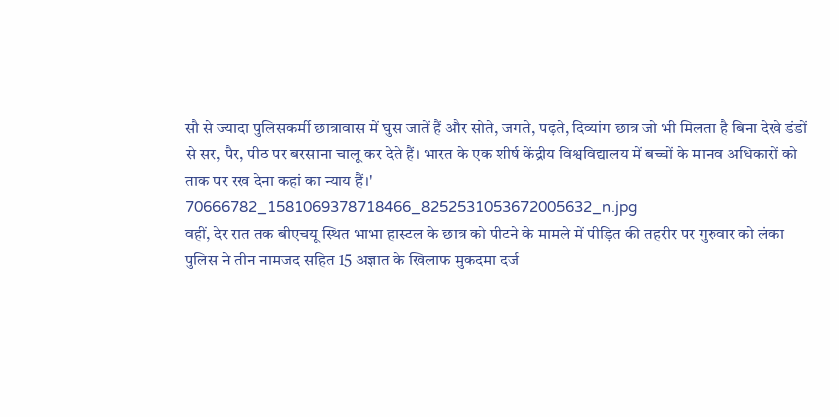सौ से ज्यादा पुलिसकर्मी छात्रावास में घुस जातें हैं और सोते, जगते, पढ़ते, दिव्यांग छात्र जो भी मिलता है बिना देखे डंडों से सर, पैर, पीठ पर बरसाना चालू कर देते हैं। भारत के एक शीर्ष केंद्रीय विश्वविद्यालय में बच्चों के मानव अधिकारों को ताक पर रख देना कहां का न्याय हैं।'
70666782_1581069378718466_8252531053672005632_n.jpg
वहीं, देर रात तक बीएचयू स्थित भाभा हास्टल के छात्र को पीटने के मामले में पीड़ित की तहरीर पर गुरुवार को लंका पुलिस ने तीन नामजद सहित 15 अज्ञात के खिलाफ मुकदमा दर्ज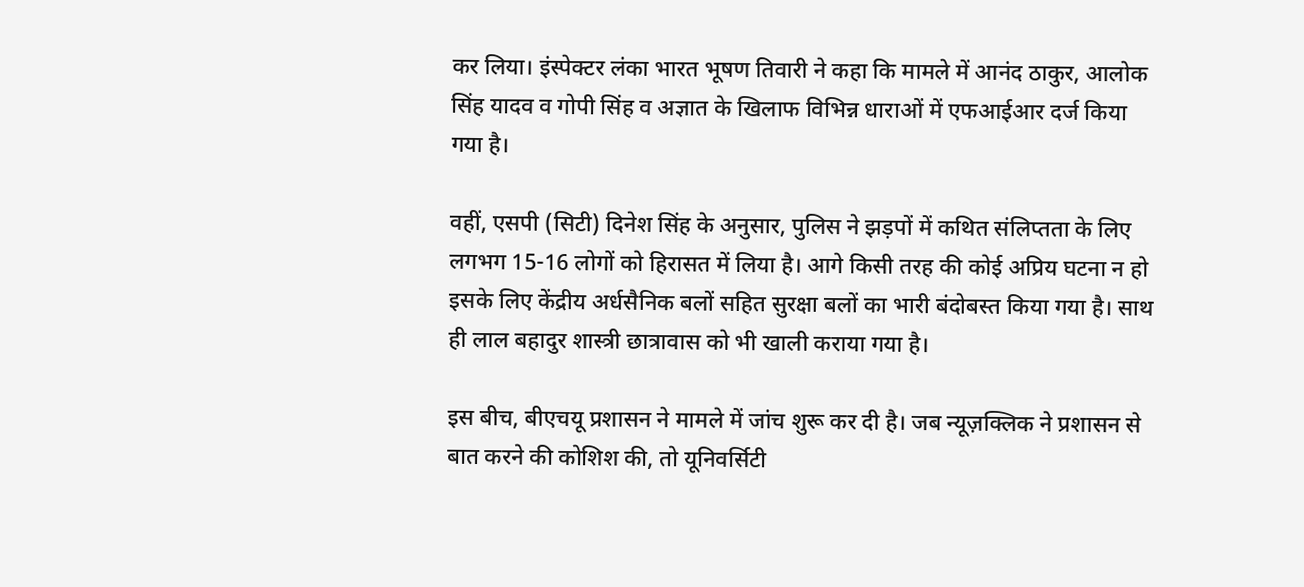कर लिया। इंस्पेक्टर लंका भारत भूषण तिवारी ने कहा कि मामले में आनंद ठाकुर, आलोक सिंह यादव व गोपी सिंह व अज्ञात के खिलाफ विभिन्न धाराओं में एफआईआर दर्ज किया गया है।

वहीं, एसपी (सिटी) दिनेश सिंह के अनुसार, पुलिस ने झड़पों में कथित संलिप्तता के लिए लगभग 15-16 लोगों को हिरासत में लिया है। आगे किसी तरह की कोई अप्रिय घटना न हो इसके लिए केंद्रीय अर्धसैनिक बलों सहित सुरक्षा बलों का भारी बंदोबस्त किया गया है। साथ ही लाल बहादुर शास्त्री छात्रावास को भी खाली कराया गया है।

इस बीच, बीएचयू प्रशासन ने मामले में जांच शुरू कर दी है। जब न्यूज़क्लिक ने प्रशासन से बात करने की कोशिश की, तो यूनिवर्सिटी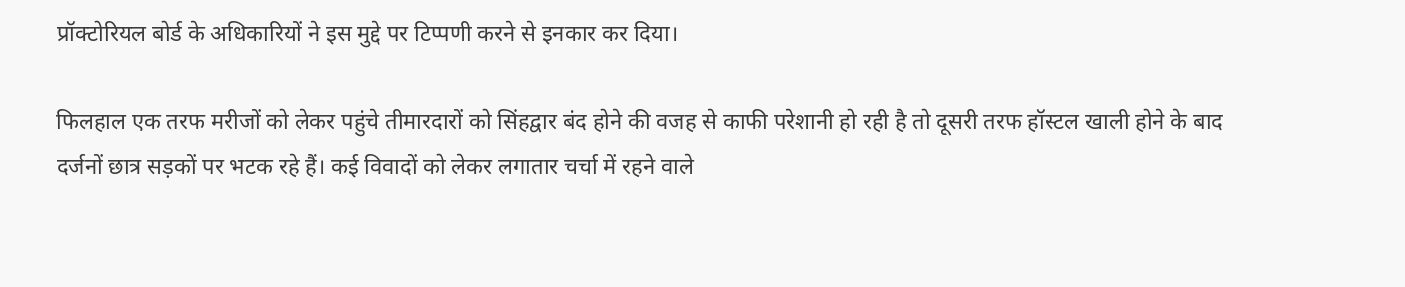प्रॉक्टोरियल बोर्ड के अधिकारियों ने इस मुद्दे पर टिप्पणी करने से इनकार कर दिया।

फिलहाल एक तरफ मरीजों को लेकर पहुंचे तीमारदारों को सिंहद्वार बंद होने की वजह से काफी परेशानी हो रही है तो दूसरी तरफ हॉस्टल खाली होने के बाद दर्जनों छात्र सड़कों पर भटक रहे हैं। कई विवादों को लेकर लगातार चर्चा में रहने वाले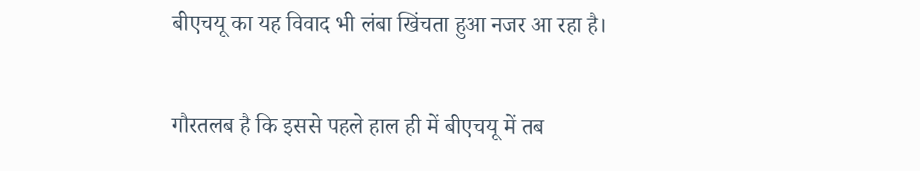बीएचयू का यह विवाद भी लंबा खिंचता हुआ नजर आ रहा है।

गौरतलब है कि इससे पहले हाल ही में बीएचयू में तब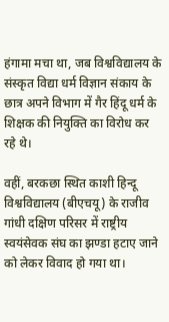हंगामा मचा था, जब विश्वविद्यालय के संस्कृत विद्या धर्म विज्ञान संकाय के छात्र अपने विभाग में गैर हिंदू धर्म के शिक्षक की नियुक्ति का विरोध कर रहे थे।

वहीं, बरकछा स्थित काशी हिन्दू विश्वविद्यालय (बीएचयू) के राजीव गांधी दक्षिण परिसर में राष्ट्रीय स्वयंसेवक संघ का झण्डा हटाए जाने को लेकर विवाद हो गया था।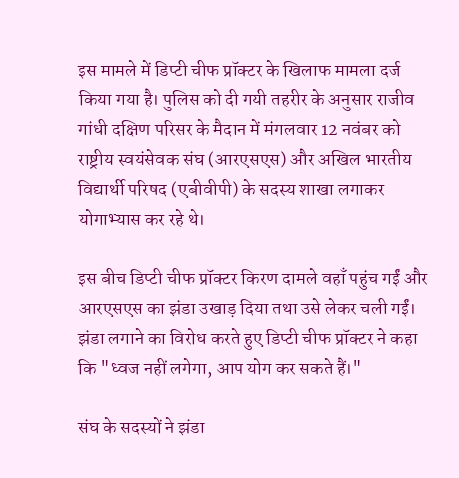इस मामले में डिप्टी चीफ प्रॉक्टर के खिलाफ मामला दर्ज किया गया है। पुलिस को दी गयी तहरीर के अनुसार राजीव गांधी दक्षिण परिसर के मैदान में मंगलवार 12 नवंबर को राष्ट्रीय स्वयंसेवक संघ (आरएसएस) और अखिल भारतीय विद्यार्थी परिषद (एबीवीपी) के सदस्य शाखा लगाकर योगाभ्यास कर रहे थे।

इस बीच डिप्टी चीफ प्रॉक्टर किरण दामले वहाँ पहुंच गईं और आरएसएस का झंडा उखाड़ दिया तथा उसे लेकर चली गईं। झंडा लगाने का विरोध करते हुए डिप्टी चीफ प्रॉक्टर ने कहा कि "ध्वज नहीं लगेगा, आप योग कर सकते हैं।"

संघ के सदस्यों ने झंडा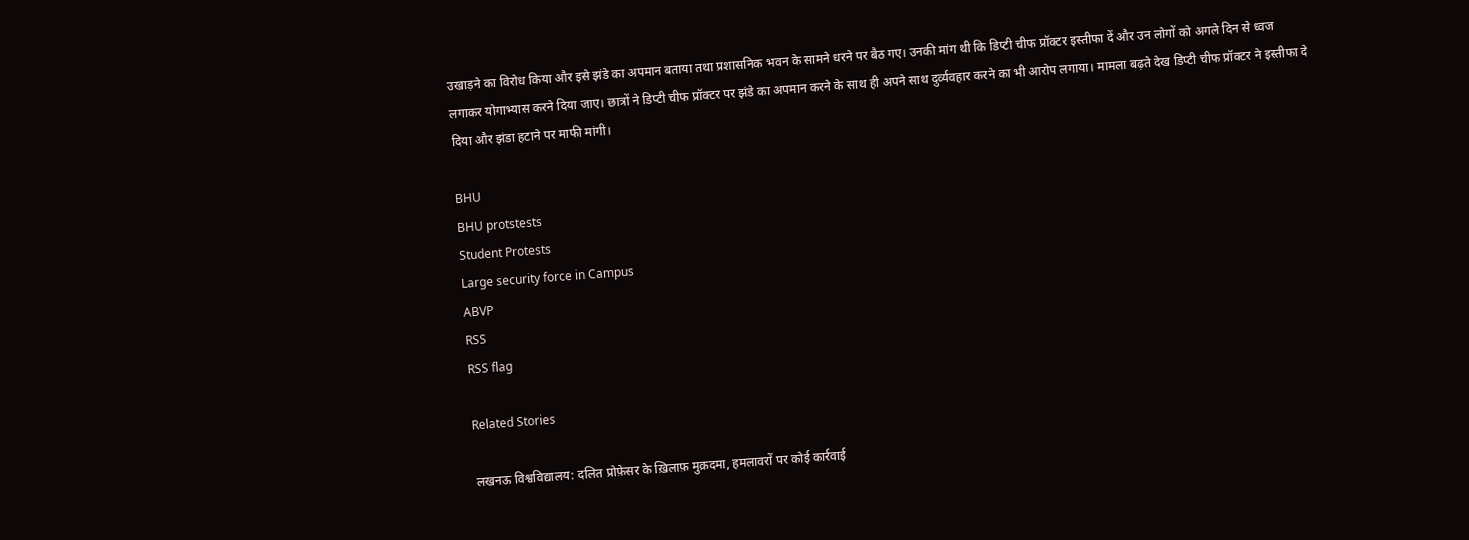उखाड़ने का विरोध किया और इसे झंडे का अपमान बताया तथा प्रशासनिक भवन के सामने धरने पर बैठ गए। उनकी मांग थी कि डिप्टी चीफ प्रॉक्टर इस्तीफा दें और उन लोगों को अगले दिन से ध्वज लगाकर योगाभ्यास करने दिया जाए। छात्रों ने डिप्टी चीफ प्रॉक्टर पर झंडे का अपमान करने के साथ ही अपने साथ दुर्व्यवहार करने का भी आरोप लगाया। मामला बढ़ते देख डिप्टी चीफ प्रॉक्टर ने इस्तीफा दे दिया और झंडा हटाने पर माफी मांगी।

BHU
BHU protstests
Student Protests
Large security force in Campus
ABVP
RSS
RSS flag

Related Stories

लखनऊ विश्वविद्यालय: दलित प्रोफ़ेसर के ख़िलाफ़ मुक़दमा, हमलावरों पर कोई कार्रवाई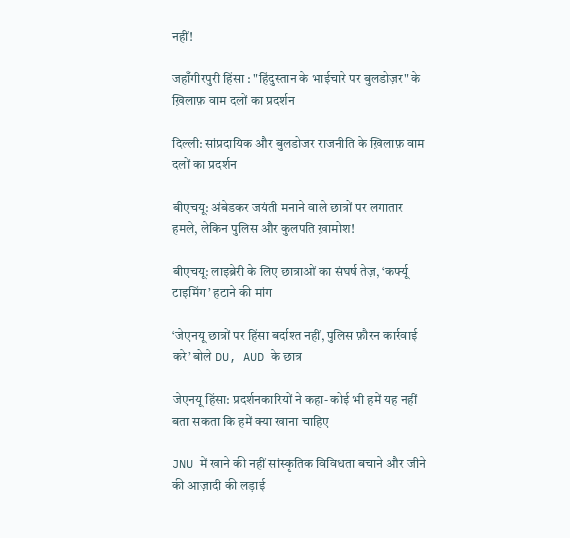नहीं!

जहाँगीरपुरी हिंसा : "हिंदुस्तान के भाईचारे पर बुलडोज़र" के ख़िलाफ़ वाम दलों का प्रदर्शन

दिल्ली: सांप्रदायिक और बुलडोजर राजनीति के ख़िलाफ़ वाम दलों का प्रदर्शन

बीएचयू: अंबेडकर जयंती मनाने वाले छात्रों पर लगातार हमले, लेकिन पुलिस और कुलपति ख़ामोश!

बीएचयू: लाइब्रेरी के लिए छात्राओं का संघर्ष तेज़, ‘कर्फ्यू टाइमिंग’ हटाने की मांग

‘जेएनयू छात्रों पर हिंसा बर्दाश्त नहीं, पुलिस फ़ौरन कार्रवाई करे’ बोले DU, AUD के छात्र

जेएनयू हिंसा: प्रदर्शनकारियों ने कहा- कोई भी हमें यह नहीं बता सकता कि हमें क्या खाना चाहिए

JNU में खाने की नहीं सांस्कृतिक विविधता बचाने और जीने की आज़ादी की लड़ाई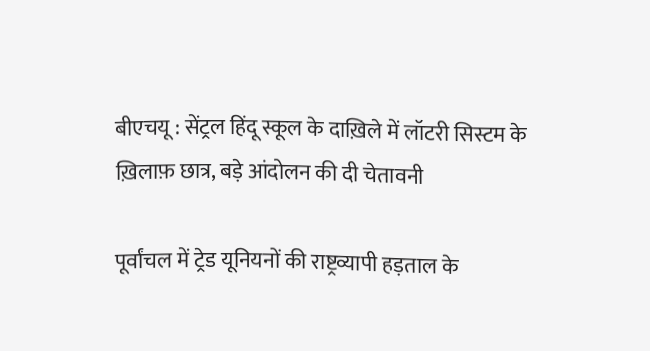बीएचयू : सेंट्रल हिंदू स्कूल के दाख़िले में लॉटरी सिस्टम के ख़िलाफ़ छात्र, बड़े आंदोलन की दी चेतावनी

पूर्वांचल में ट्रेड यूनियनों की राष्ट्रव्यापी हड़ताल के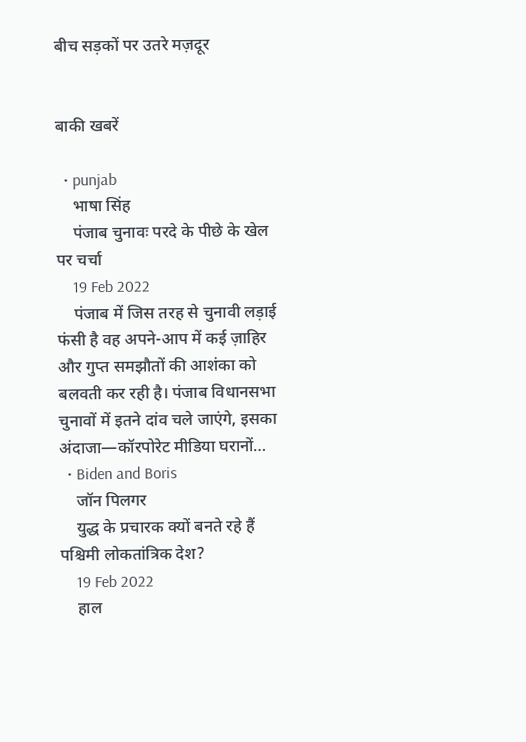बीच सड़कों पर उतरे मज़दूर


बाकी खबरें

  • punjab
    भाषा सिंह
    पंजाब चुनावः परदे के पीछे के खेल पर चर्चा
    19 Feb 2022
    पंजाब में जिस तरह से चुनावी लड़ाई फंसी है वह अपने-आप में कई ज़ाहिर और गुप्त समझौतों की आशंका को बलवती कर रही है। पंजाब विधानसभा चुनावों में इतने दांव चले जाएंगे, इसका अंदाजा—कॉरपोरेट मीडिया घरानों…
  • Biden and Boris
    जॉन पिलगर
    युद्ध के प्रचारक क्यों बनते रहे हैं पश्चिमी लोकतांत्रिक देश?
    19 Feb 2022
    हाल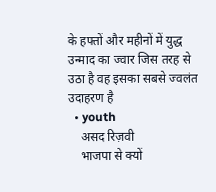के हफ्तों और महीनों में युद्ध उन्माद का ज्वार जिस तरह से उठा है वह इसका सबसे ज्वलंत उदाहरण है
  • youth
    असद रिज़वी
    भाजपा से क्यों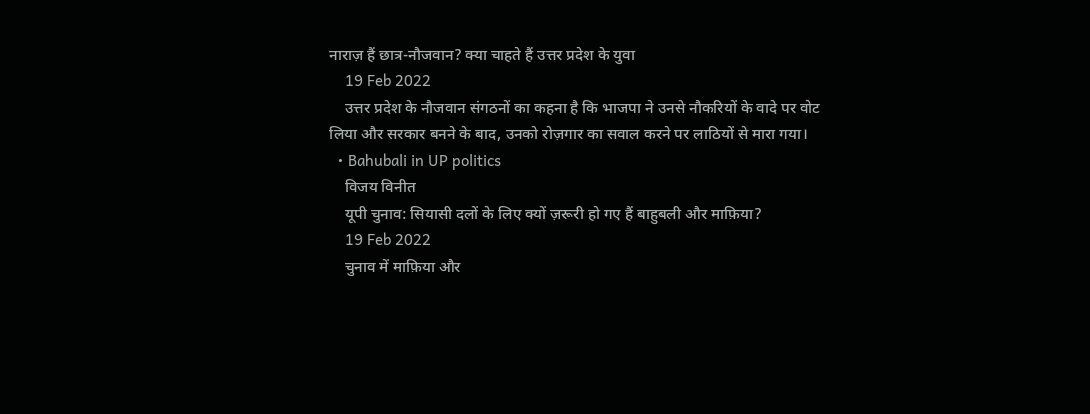नाराज़ हैं छात्र-नौजवान? क्या चाहते हैं उत्तर प्रदेश के युवा
    19 Feb 2022
    उत्तर प्रदेश के नौजवान संगठनों का कहना है कि भाजपा ने उनसे नौकरियों के वादे पर वोट लिया और सरकार बनने के बाद, उनको रोज़गार का सवाल करने पर लाठियों से मारा गया।
  • Bahubali in UP politics
    विजय विनीत
    यूपी चुनाव: सियासी दलों के लिए क्यों ज़रूरी हो गए हैं बाहुबली और माफ़िया?
    19 Feb 2022
    चुनाव में माफ़िया और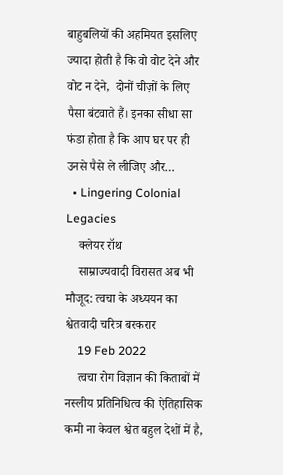बाहुबलियों की अहमियत इसलिए ज्यादा होती है कि वो वोट देने और वोट न देने,  दोनों चीज़ों के लिए पैसा बंटवाते हैं। इनका सीधा सा फंडा होता है कि आप घर पर ही उनसे पैसे ले लीजिए और…
  • Lingering Colonial Legacies
    क्लेयर रॉथ
    साम्राज्यवादी विरासत अब भी मौजूद: त्वचा के अध्ययन का श्वेतवादी चरित्र बरकरार
    19 Feb 2022
    त्वचा रोग विज्ञान की किताबों में नस्लीय प्रतिनिधित्व की ऐतिहासिक कमी ना केवल श्वेत बहुल देशों में है,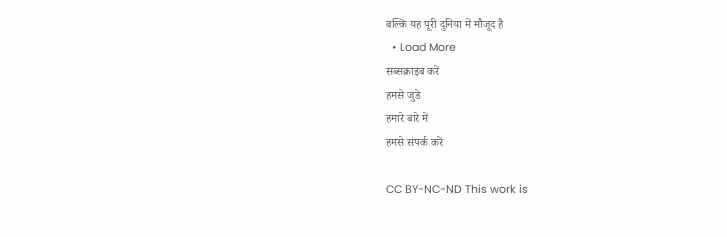बल्कि यह पूरी दुनिया में मौजूद है
  • Load More
सब्सक्राइब करें
हमसे जुडे
हमारे बारे में
हमसे संपर्क करें

CC BY-NC-ND This work is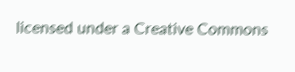licensed under a Creative Commons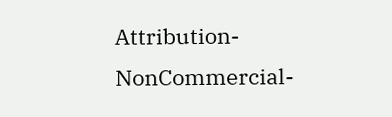Attribution-NonCommercial-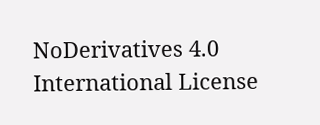NoDerivatives 4.0 International License